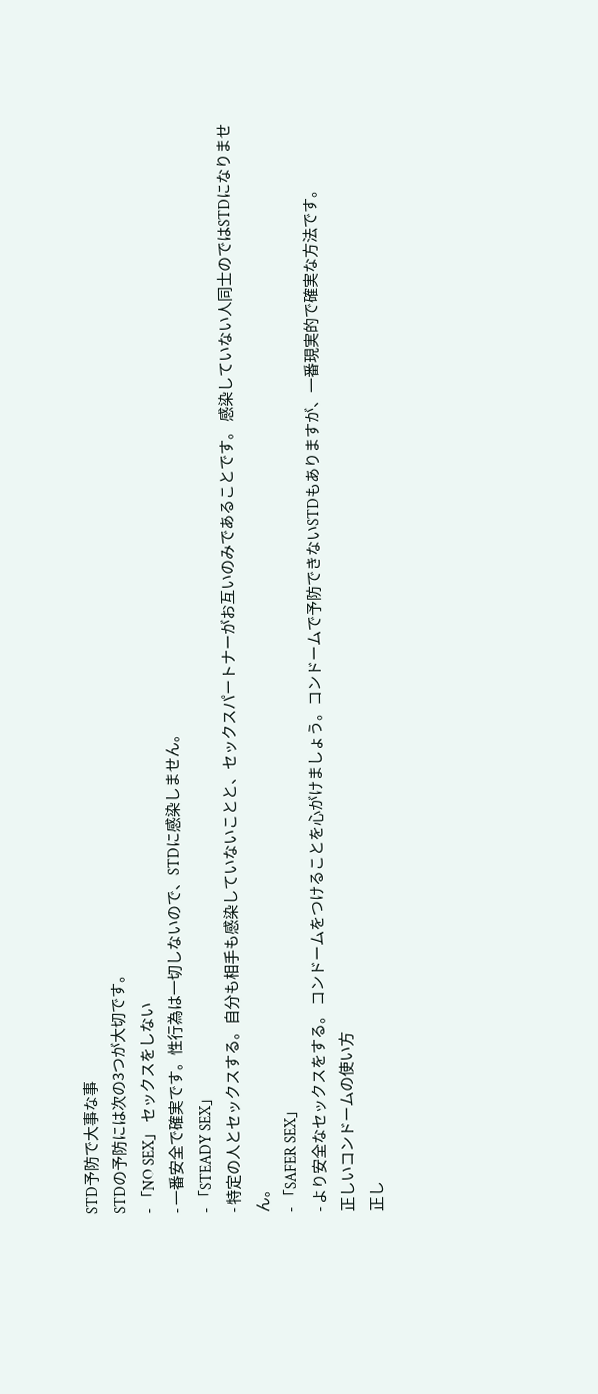STD予防で大事な事
STDの予防には次の3つが大切です。
- 「NO SEX」 セックスをしない
- 一番安全で確実です。性行為は一切しないので、STDに感染しません。
- 「STEADY SEX」
- 特定の人とセックスする。自分も相手も感染していないことと、セックスパートナーがお互いのみであることです。 感染していない人同士のではSTDになりません。
- 「SAFER SEX」
- より安全なセックスをする。 コンドームをつけることを心がけましょう。コンドームで予防できないSTDもありますが、一番現実的で確実な方法です。
正しいコンドームの使い方
正し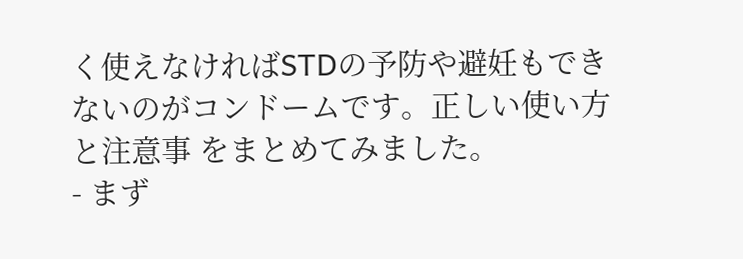く使えなければSTDの予防や避妊もできないのがコンドームです。正しい使い方と注意事 をまとめてみました。
- まず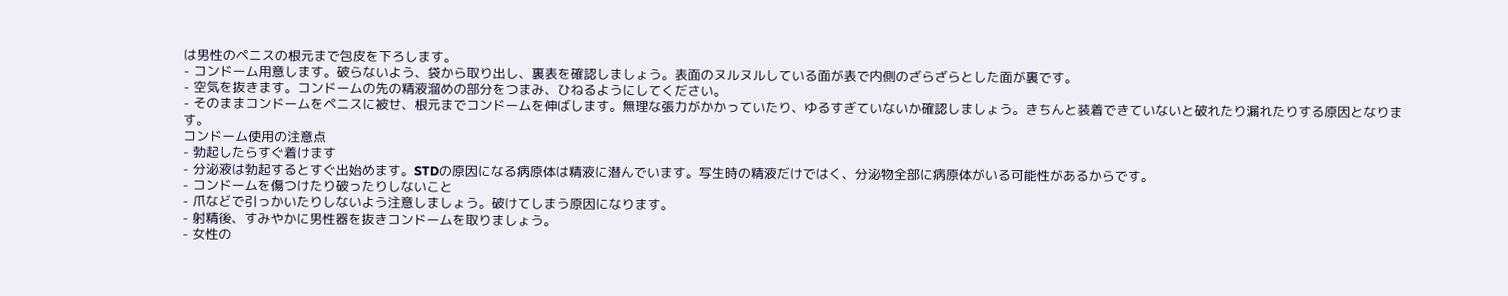は男性のペニスの根元まで包皮を下ろします。
- コンドーム用意します。破らないよう、袋から取り出し、裏表を確認しましょう。表面のヌルヌルしている面が表で内側のざらざらとした面が裏です。
- 空気を抜きます。コンドームの先の精液溜めの部分をつまみ、ひねるようにしてください。
- そのままコンドームをペニスに被せ、根元までコンドームを伸ばします。無理な張力がかかっていたり、ゆるすぎていないか確認しましょう。きちんと装着できていないと破れたり漏れたりする原因となります。
コンドーム使用の注意点
- 勃起したらすぐ着けます
- 分泌液は勃起するとすぐ出始めます。STDの原因になる病原体は精液に潜んでいます。写生時の精液だけではく、分泌物全部に病原体がいる可能性があるからです。
- コンドームを傷つけたり破ったりしないこと
- 爪などで引っかいたりしないよう注意しましょう。破けてしまう原因になります。
- 射精後、すみやかに男性器を抜きコンドームを取りましょう。
- 女性の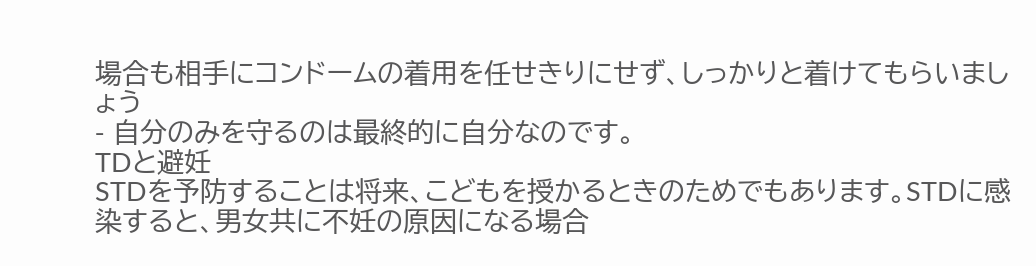場合も相手にコンドームの着用を任せきりにせず、しっかりと着けてもらいましょう
- 自分のみを守るのは最終的に自分なのです。
TDと避妊
STDを予防することは将来、こどもを授かるときのためでもあります。STDに感染すると、男女共に不妊の原因になる場合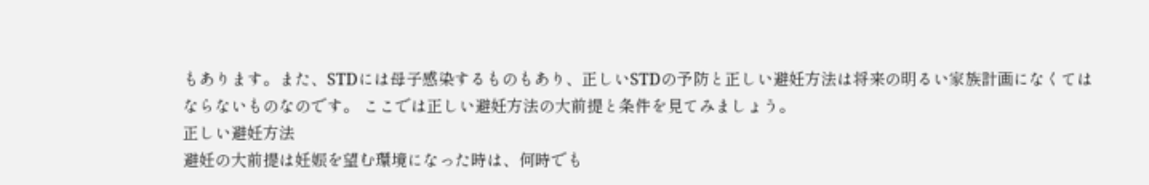もあります。また、STDには母子感染するものもあり、正しいSTDの予防と正しい避妊方法は将来の明るい家族計画になくてはならないものなのです。 ここでは正しい避妊方法の大前提と条件を見てみましょう。
正しい避妊方法
避妊の大前提は妊娠を望む環境になった時は、何時でも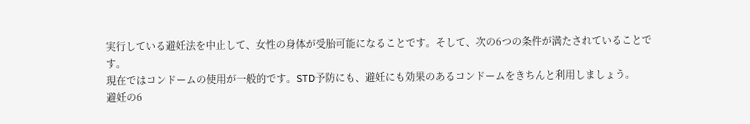実行している避妊法を中止して、女性の身体が受胎可能になることです。そして、次の6つの条件が満たされていることです。
現在ではコンドームの使用が一般的です。STD予防にも、避妊にも効果のあるコンドームをきちんと利用しましょう。
避妊の6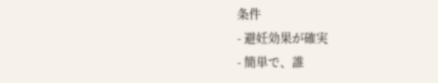条件
- 避妊効果が確実
- 簡単で、誰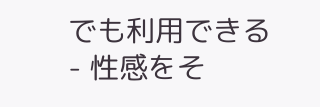でも利用できる
- 性感をそ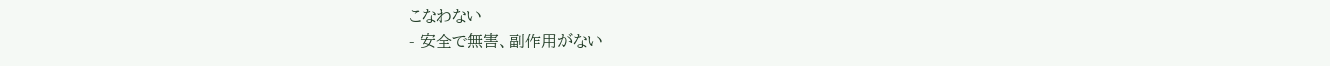こなわない
- 安全で無害、副作用がない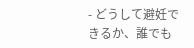- どうして避妊できるか、誰でも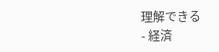理解できる
- 経済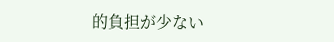的負担が少ない